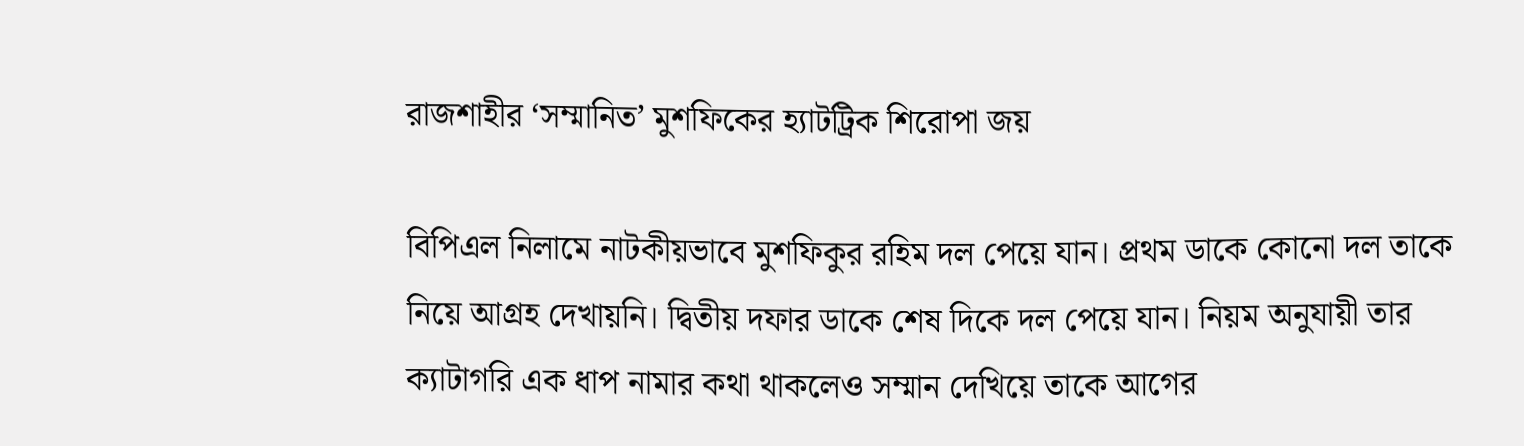রাজশাহীর ‘সম্মানিত’ মুশফিকের হ্যাটট্রিক শিরোপা জয়

বিপিএল নিলামে নাটকীয়ভাবে মুশফিকুর রহিম দল পেয়ে যান। প্রথম ডাকে কোনো দল তাকে নিয়ে আগ্রহ দেখায়নি। দ্বিতীয় দফার ডাকে শেষ দিকে দল পেয়ে যান। নিয়ম অনুযায়ী তার ক্যাটাগরি এক ধাপ নামার কথা থাকলেও সম্মান দেখিয়ে তাকে আগের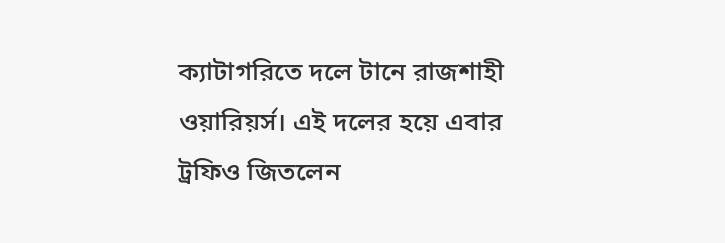ক্যাটাগরিতে দলে টানে রাজশাহী ওয়ারিয়র্স। এই দলের হয়ে এবার ট্রফিও জিতলেন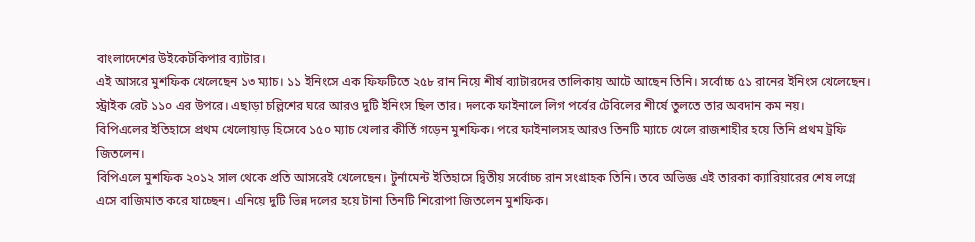বাংলাদেশের উইকেটকিপার ব্যাটার।
এই আসরে মুশফিক খেলেছেন ১৩ ম্যাচ। ১১ ইনিংসে এক ফিফটিতে ২৫৮ রান নিয়ে শীর্ষ ব্যাটারদের তালিকায় আটে আছেন তিনি। সর্বোচ্চ ৫১ রানের ইনিংস খেলেছেন। স্ট্রাইক রেট ১১০ এর উপরে। এছাড়া চল্লিশের ঘরে আরও দুটি ইনিংস ছিল তার। দলকে ফাইনালে লিগ পর্বের টেবিলের শীর্ষে তুলতে তার অবদান কম নয়।
বিপিএলের ইতিহাসে প্রথম খেলোয়াড় হিসেবে ১৫০ ম্যাচ খেলার কীর্তি গড়েন মুশফিক। পরে ফাইনালসহ আরও তিনটি ম্যাচে খেলে রাজশাহীর হয়ে তিনি প্রথম ট্রফি জিতলেন।
বিপিএলে মুশফিক ২০১২ সাল থেকে প্রতি আসরেই খেলেছেন। টুর্নামেন্ট ইতিহাসে দ্বিতীয় সর্বোচ্চ রান সংগ্রাহক তিনি। তবে অভিজ্ঞ এই তারকা ক্যারিয়ারের শেষ লগ্নে এসে বাজিমাত করে যাচ্ছেন। এনিয়ে দুটি ভিন্ন দলের হয়ে টানা তিনটি শিরোপা জিতলেন মুশফিক।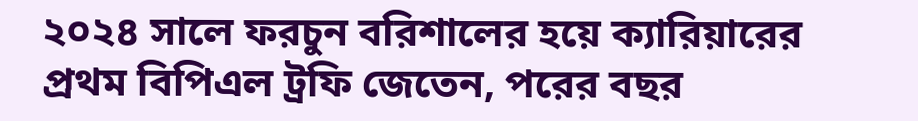২০২৪ সালে ফরচুন বরিশালের হয়ে ক্যারিয়ারের প্রথম বিপিএল ট্রফি জেতেন, পরের বছর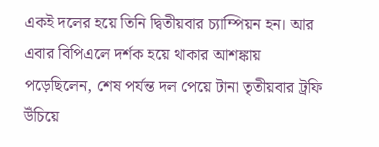একই দলের হয়ে তিনি দ্বিতীয়বার চ্যাম্পিয়ন হন। আর এবার বিপিএলে দর্শক হয়ে থাকার আশঙ্কায় পড়েছিলেন, শেষ পর্যন্ত দল পেয়ে টানা তৃতীয়বার ট্রফি উঁচিয়ে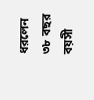ধরলেন ৩৮ বছর বয়সী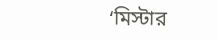‘মিস্টার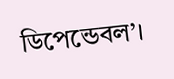ডিপেন্ডেবল’।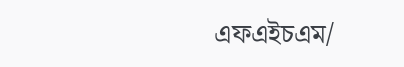এফএইচএম/